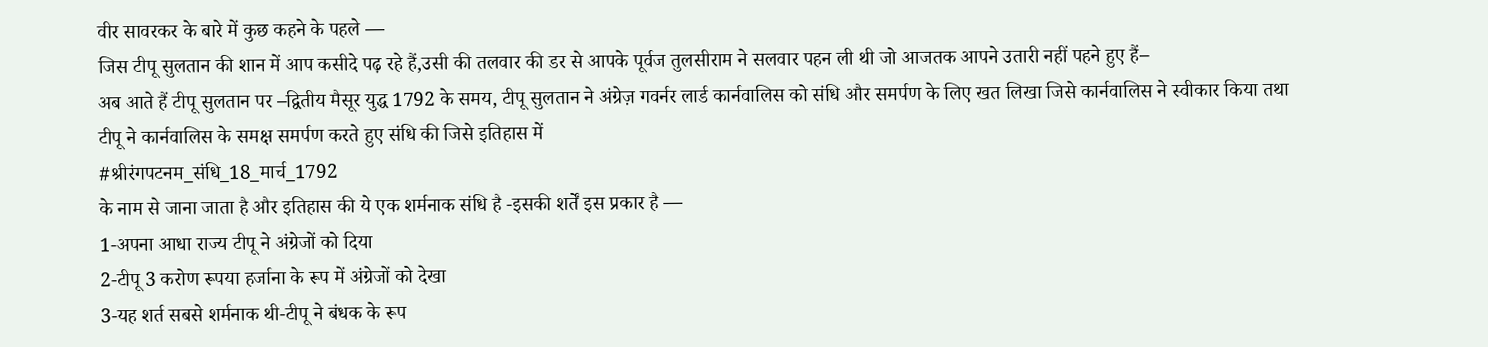वीर सावरकर के बारे में कुछ कहने के पहले —
जिस टीपू सुलतान की शान में आप कसीदे पढ़ रहे हैं,उसी की तलवार की डर से आपके पूर्वज तुलसीराम ने सलवार पहन ली थी जो आजतक आपने उतारी नहीं पहने हुए हैं–
अब आते हैं टीपू सुलतान पर –द्वितीय मैसूर युद्ध 1792 के समय, टीपू सुलतान ने अंग्रेज़ गवर्नर लार्ड कार्नवालिस को संधि और समर्पण के लिए खत लिखा जिसे कार्नवालिस ने स्वीकार किया तथा टीपू ने कार्नवालिस के समक्ष समर्पण करते हुए संधि की जिसे इतिहास में
#श्रीरंगपटनम_संधि_18_मार्च_1792
के नाम से जाना जाता है और इतिहास की ये एक शर्मनाक संधि है -इसकी शर्तें इस प्रकार है —
1-अपना आधा राज्य टीपू ने अंग्रेजों को दिया
2-टीपू 3 करोण रूपया हर्जाना के रूप में अंग्रेजों को देखा
3-यह शर्त सबसे शर्मनाक थी-टीपू ने बंधक के रूप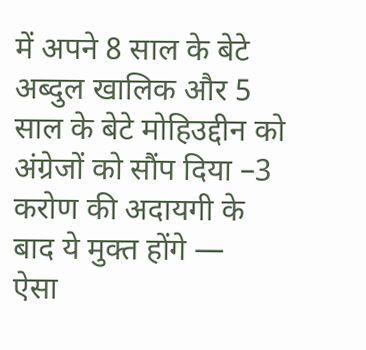में अपने 8 साल के बेटे अब्दुल खालिक और 5 साल के बेटे मोहिउद्दीन को अंग्रेजों को सौंप दिया –3 करोण की अदायगी के बाद ये मुक्त होंगे —
ऐसा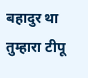बहादुर था तुम्हारा टीपू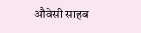औवेसी साहब